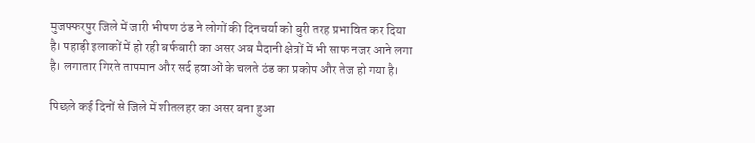मुजफ्फरपुर जिले में जारी भीषण ठंड ने लोगों की दिनचर्या को बुरी तरह प्रभावित कर दिया है। पहाड़ी इलाकों में हो रही बर्फबारी का असर अब मैदानी क्षेत्रों में भी साफ नजर आने लगा है। लगातार गिरते तापमान और सर्द हवाओं के चलते ठंड का प्रकोप और तेज हो गया है।

पिछले कई दिनों से जिले में शीतलहर का असर बना हुआ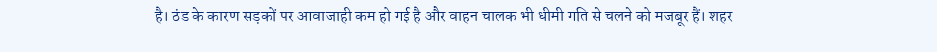है। ठंड के कारण सड़कों पर आवाजाही कम हो गई है और वाहन चालक भी धीमी गति से चलने को मजबूर हैं। शहर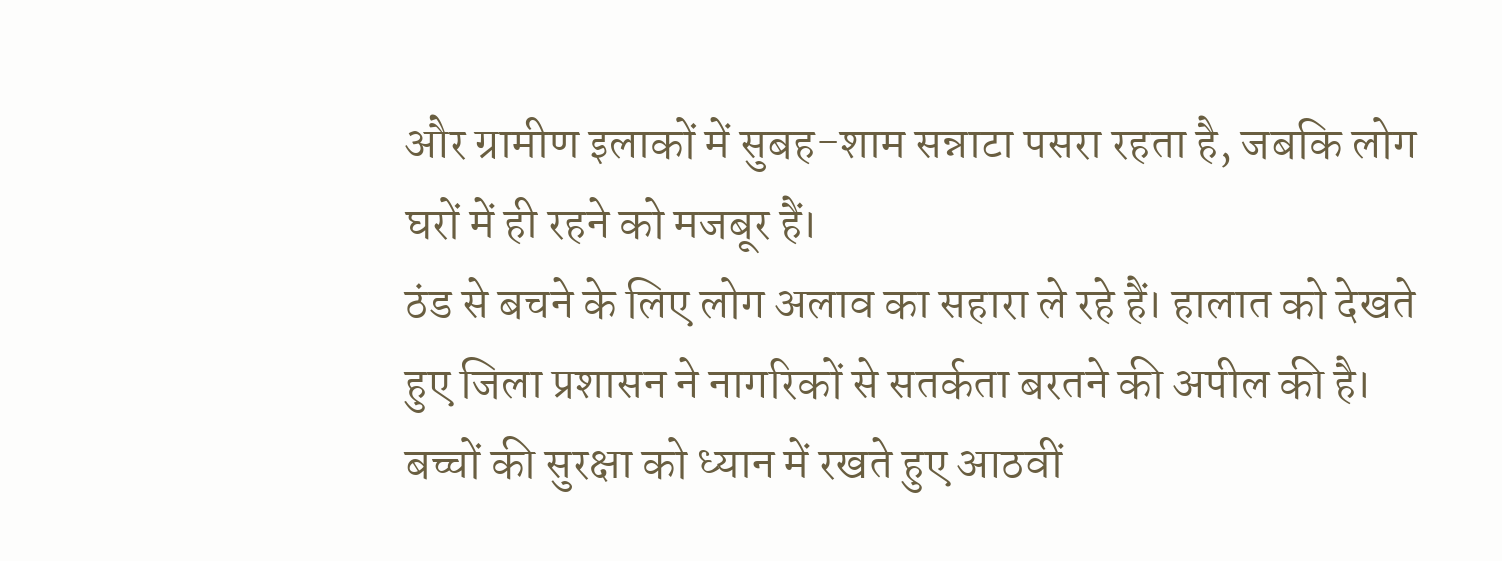और ग्रामीण इलाकों में सुबह-शाम सन्नाटा पसरा रहता है, जबकि लोग घरों में ही रहने को मजबूर हैं।
ठंड से बचने के लिए लोग अलाव का सहारा ले रहे हैं। हालात को देखते हुए जिला प्रशासन ने नागरिकों से सतर्कता बरतने की अपील की है। बच्चों की सुरक्षा को ध्यान में रखते हुए आठवीं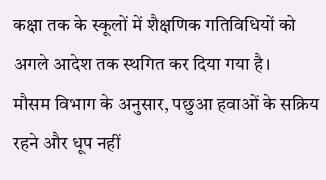कक्षा तक के स्कूलों में शैक्षणिक गतिविधियों को अगले आदेश तक स्थगित कर दिया गया है।
मौसम विभाग के अनुसार, पछुआ हवाओं के सक्रिय रहने और धूप नहीं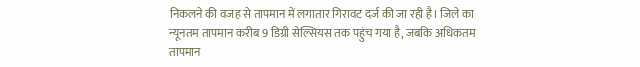निकलने की वजह से तापमान में लगातार गिरावट दर्ज की जा रही है। जिले का न्यूनतम तापमान करीब 9 डिग्री सेल्सियस तक पहुंच गया है, जबकि अधिकतम तापमान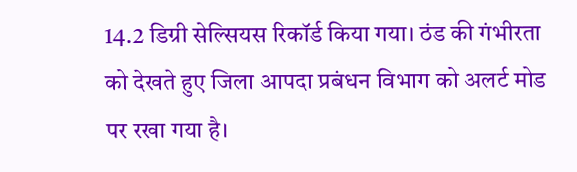14.2 डिग्री सेल्सियस रिकॉर्ड किया गया। ठंड की गंभीरता को देखते हुए जिला आपदा प्रबंधन विभाग को अलर्ट मोड पर रखा गया है।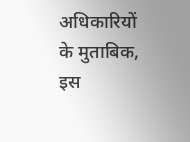अधिकारियों के मुताबिक, इस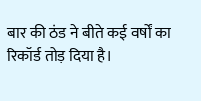बार की ठंड ने बीते कई वर्षों का रिकॉर्ड तोड़ दिया है।